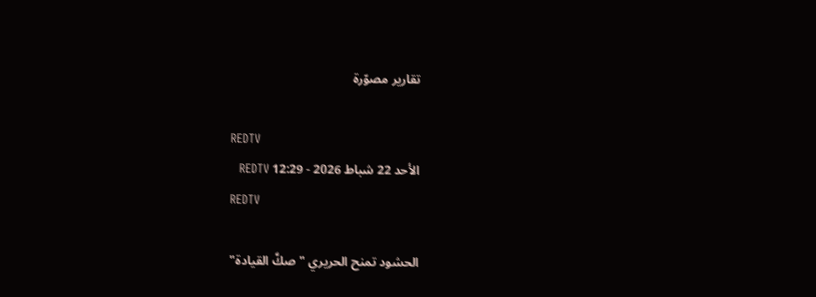تقارير مصوّرة

REDTV
الأحد 22 شباط 2026 - 12:29 REDTV
REDTV

الحشود تمنح الحريري "صكَّ القيادة"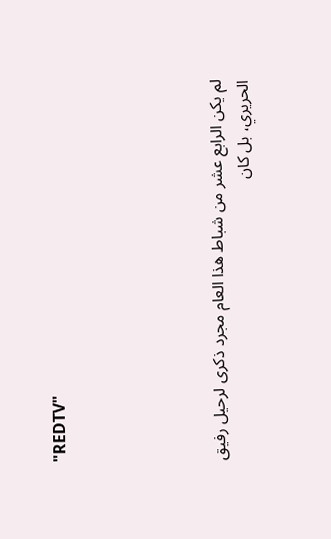"REDTV"





لم يكن الرابع عشر من شباط هذا العام مجرد ذكرى لرحيل رفيق الحريري، بل كان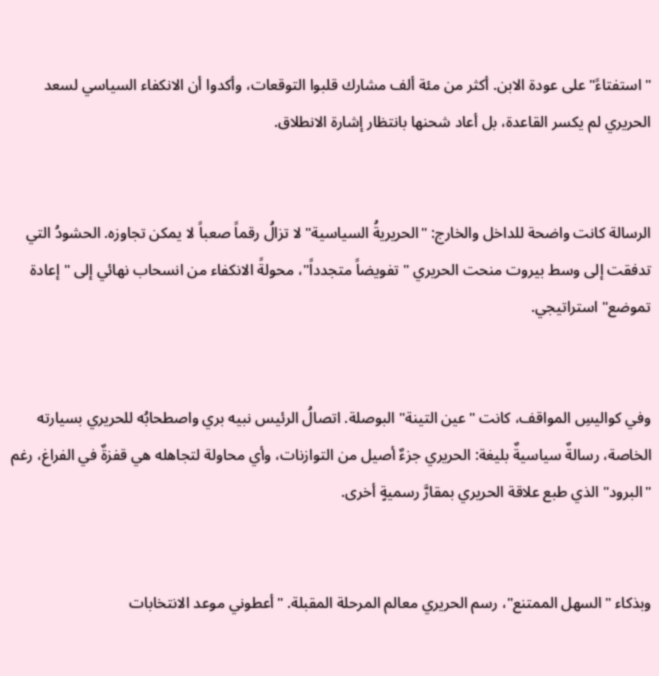"استفتاءً" على عودة الابن. أكثر من مئة ألف مشارك قلبوا التوقعات، وأكدوا أن الانكفاء السياسي لسعد الحريري لم يكسر القاعدة، بل أعاد شحنها بانتظار إشارة الانطلاق.


الرسالة كانت واضحة للداخل والخارج: "الحريريةُ السياسية" لا تزالُ رقماً صعباً لا يمكن تجاوزه. الحشودُ التي تدفقت إلى وسط بيروت منحت الحريري "تفويضاً متجدداً"، محولةً الانكفاء من انسحاب نهائي إلى "إعادة تموضع" استراتيجي.


وفي كواليسِ المواقف، كانت "عين التينة" البوصلة. اتصالُ الرئيس نبيه بري واصطحابُه للحريري بسيارته الخاصة، رسالةٌ سياسيةٌ بليغة: الحريري جزءٌ أصيل من التوازنات، وأي محاولة لتجاهله هي قفزةٌ في الفراغ، رغم "البرود" الذي طبع علاقة الحريري بمقارَّ رسميةٍ أخرى.


وبذكاء "السهل الممتنع"، رسم الحريري معالم المرحلة المقبلة. "أعطوني موعد الانتخابات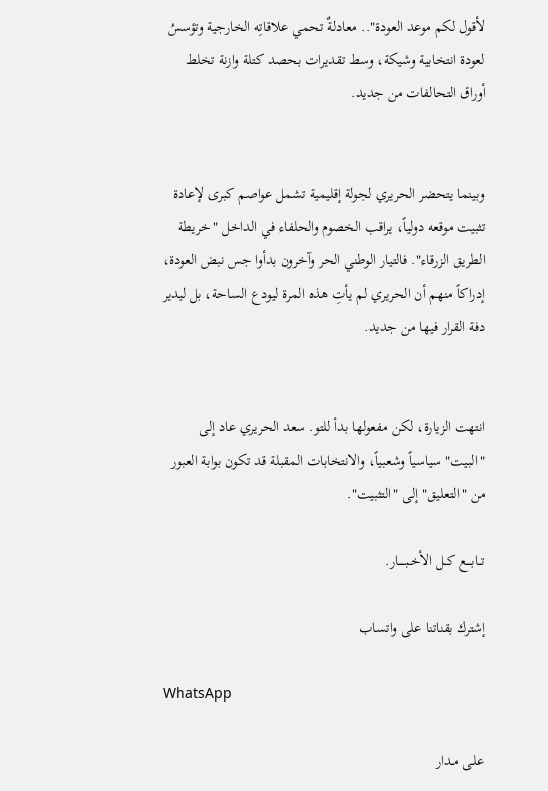لأقول لكم موعد العودة".. معادلةٌ تحمي علاقاتِه الخارجية وتؤسسُ لعودة انتخابية وشيكة، وسط تقديرات بحصد كتلة وازنة تخلط أوراق التحالفات من جديد.


وبينما يتحضر الحريري لجولة إقليمية تشمل عواصم كبرى لإعادة تثبيت موقعه دولياً، يراقب الخصوم والحلفاء في الداخل "خريطة الطريق الزرقاء". فالتيار الوطني الحر وآخرون بدأوا جس نبض العودة، إدراكاً منهم أن الحريري لم يأتِ هذه المرة ليودع الساحة، بل ليدير دفة القرار فيها من جديد.


انتهت الزيارة، لكن مفعولها بدأ للتو. سعد الحريري عاد إلى "البيت" سياسياً وشعبياً، والانتخابات المقبلة قد تكون بوابة العبور من "التعليق" إلى "التثبيت".

تــابــــع كــل الأخــبـــــار.

إشترك بقناتنا على واتساب

WhatsApp

علـى مـدار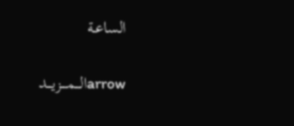الساعـة

arrowالـــمــــزيـــد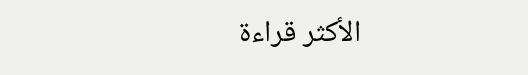الأكثر قراءة